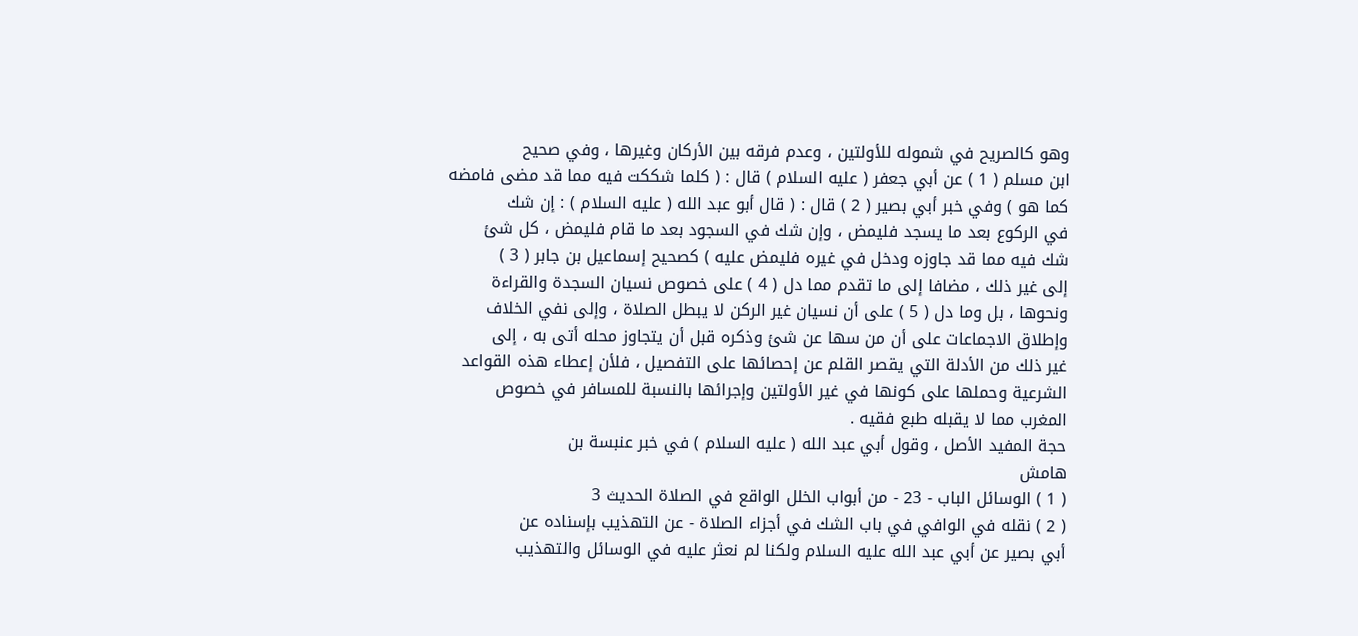وهو كالصريح في شموله للأولتين ، وعدم فرقه بين الأركان وغيرها ، وفي صحيح
ابن مسلم ( 1 ) عن أبي جعفر ( عليه السلام ) قال : ( كلما شككت فيه مما قد مضى فامضه
كما هو ) وفي خبر أبي بصير ( 2 ) قال : ( قال أبو عبد الله ( عليه السلام ) : إن شك
في الركوع بعد ما يسجد فليمض ، وإن شك في السجود بعد ما قام فليمض ، كل شئ
شك فيه مما قد جاوزه ودخل في غيره فليمض عليه ) كصحيح إسماعيل بن جابر ( 3 )
إلى غير ذلك ، مضافا إلى ما تقدم مما دل ( 4 ) على خصوص نسيان السجدة والقراءة
ونحوها ، بل وما دل ( 5 ) على أن نسيان غير الركن لا يبطل الصلاة ، وإلى نفي الخلاف
وإطلاق الاجماعات على أن من سها عن شئ وذكره قبل أن يتجاوز محله أتى به ، إلى
غير ذلك من الأدلة التي يقصر القلم عن إحصائها على التفصيل ، فلأن إعطاء هذه القواعد
الشرعية وحملها على كونها في غير الأولتين وإجرائها بالنسبة للمسافر في خصوص
المغرب مما لا يقبله طبع فقيه .
حجة المفيد الأصل ، وقول أبي عبد الله ( عليه السلام ) في خبر عنبسة بن
هامش
( 1 ) الوسائل الباب - 23 - من أبواب الخلل الواقع في الصلاة الحديث 3
( 2 ) نقله في الوافي في باب الشك في أجزاء الصلاة - عن التهذيب بإسناده عن
أبي بصير عن أبي عبد الله عليه السلام ولكنا لم نعثر عليه في الوسائل والتهذيب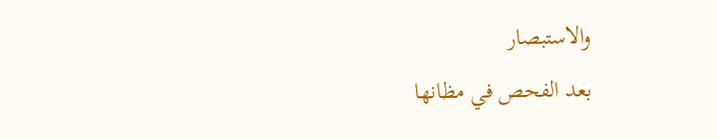والاستبصار
بعد الفحص في مظانها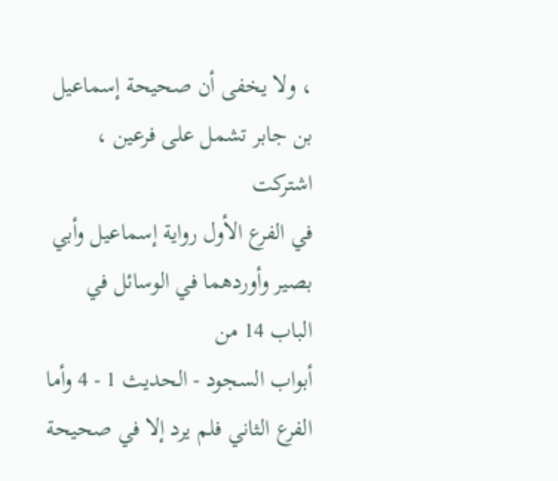، ولا يخفى أن صحيحة إسماعيل بن جابر تشمل على فرعين ، اشتركت
في الفرع الأول رواية إسماعيل وأبي بصير وأوردهما في الوسائل في الباب 14 من
أبواب السجود - الحديث 1 - 4 وأما الفرع الثاني فلم يرد إلا في صحيحة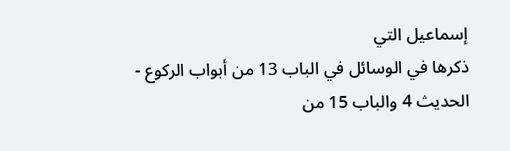إسماعيل التي
ذكرها في الوسائل في الباب 13 من أبواب الركوع - الحديث 4 والباب 15 من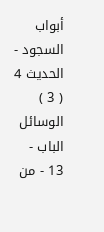أبواب
السجود - الحديث 4
( 3 ) الوسائل الباب - 13 - من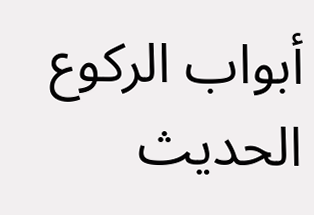أبواب الركوع الحديث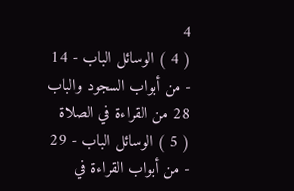4
( 4 ) الوسائل الباب - 14 - من أبواب السجود والباب 28 من القراءة في الصلاة
( 5 ) الوسائل الباب - 29 - من أبواب القراءة في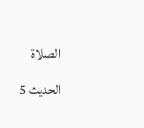الصلاة الحديث 5